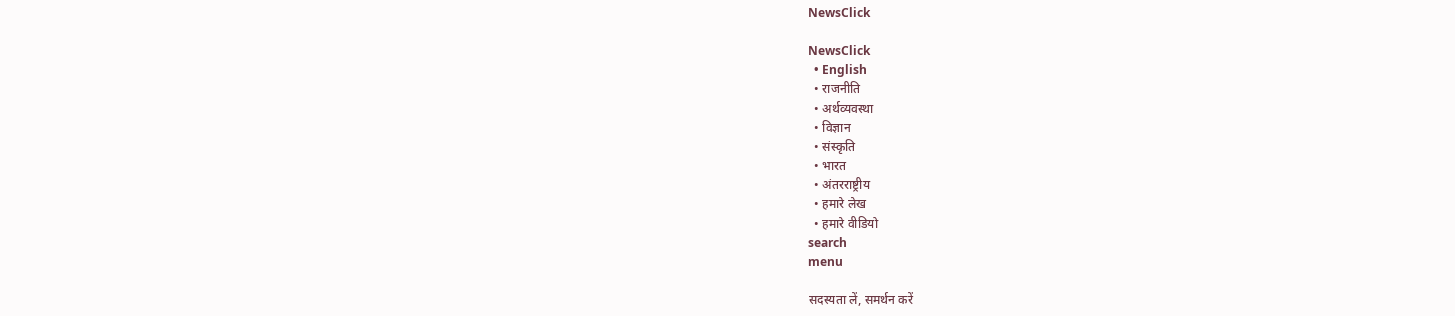NewsClick

NewsClick
  • English
  • राजनीति
  • अर्थव्यवस्था
  • विज्ञान
  • संस्कृति
  • भारत
  • अंतरराष्ट्रीय
  • हमारे लेख
  • हमारे वीडियो
search
menu

सदस्यता लें, समर्थन करें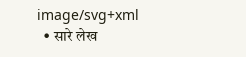image/svg+xml
  • सारे लेख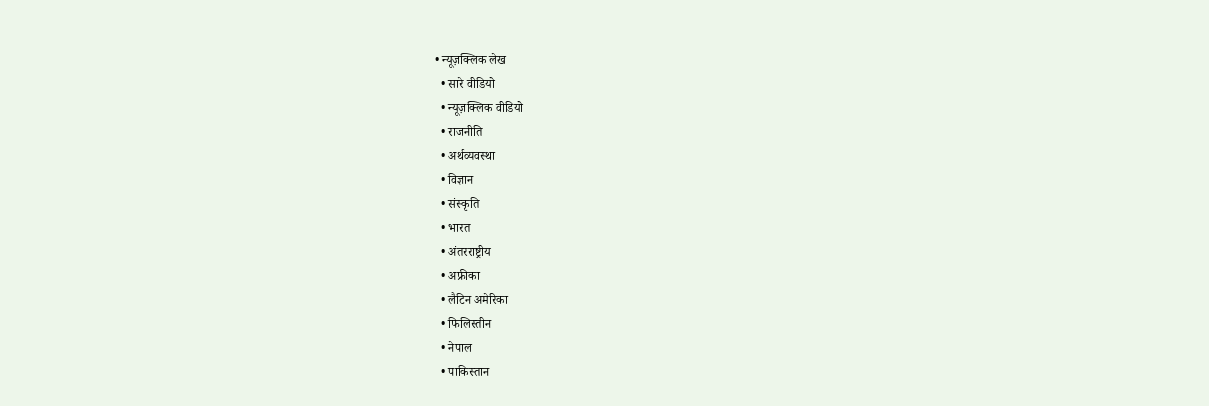• न्यूज़क्लिक लेख
  • सारे वीडियो
  • न्यूज़क्लिक वीडियो
  • राजनीति
  • अर्थव्यवस्था
  • विज्ञान
  • संस्कृति
  • भारत
  • अंतरराष्ट्रीय
  • अफ्रीका
  • लैटिन अमेरिका
  • फिलिस्तीन
  • नेपाल
  • पाकिस्तान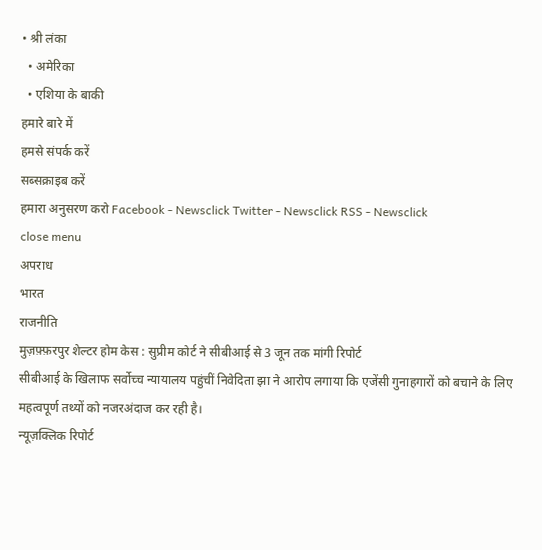• श्री लंका
  • अमेरिका
  • एशिया के बाकी
हमारे बारे में
हमसे संपर्क करें
सब्सक्राइब करें
हमारा अनुसरण करो Facebook - Newsclick Twitter - Newsclick RSS - Newsclick
close menu
अपराध
भारत
राजनीति
मुज़फ़्फ़रपुर शेल्टर होम केस : सुप्रीम कोर्ट ने सीबीआई से 3 जून तक मांगी रिपोर्ट
सीबीआई के खिलाफ सर्वोच्च न्यायालय पहुंचीं निवेदिता झा ने आरोप लगाया कि एजेंसी गुनाहगारों को बचाने के लिए महत्वपूर्ण तथ्यों को नजरअंदाज कर रही है।
न्यूज़क्लिक रिपोर्ट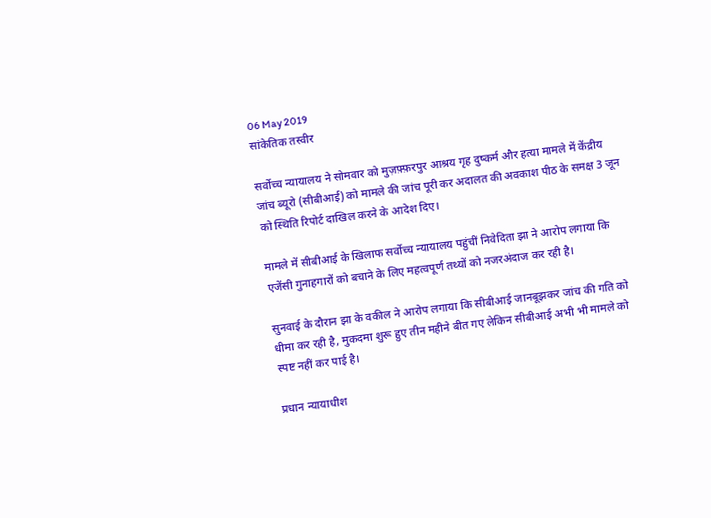06 May 2019
सांकेतिक तस्वीर

सर्वोच्च न्यायालय ने सोमवार को मुज़फ़्फ़रपुर आश्रय गृह दुष्कर्म और हत्या मामले में केंद्रीय जांच ब्यूरो (सीबीआई) को मामले की जांच पूरी कर अदालत की अवकाश पीठ के समक्ष 3 जून को स्थिति रिपोर्ट दाखिल करने के आदेश दिए।

मामले में सीबीआई के खिलाफ सर्वोच्च न्यायालय पहुंचीं निवेदिता झा ने आरोप लगाया कि एजेंसी गुनाहगारों को बचाने के लिए महत्वपूर्ण तथ्यों को नजरअंदाज कर रही है।

सुनवाई के दौरान झा के वकील ने आरोप लगाया कि सीबीआई जानबूझकर जांच की गति को धीमा कर रही है, मुकदमा शुरू हुए तीन महीने बीत गए लेकिन सीबीआई अभी भी मामले को स्पष्ट नहीं कर पाई है।

प्रधान न्यायाधीश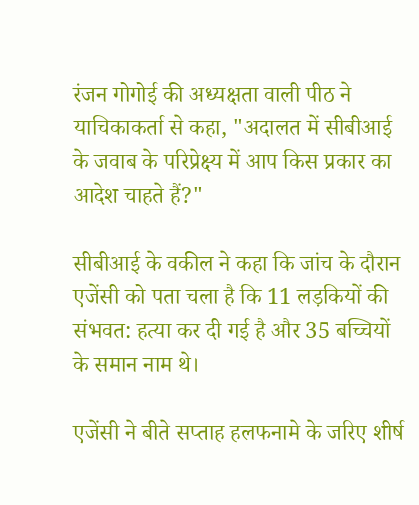रंजन गोगोई की अध्यक्षता वाली पीठ ने याचिकाकर्ता से कहा, "अदालत में सीबीआई के जवाब के परिप्रेक्ष्य में आप किस प्रकार का आदेश चाहते हैं?"

सीबीआई के वकील ने कहा कि जांच के दौरान एजेंसी को पता चला है कि 11 लड़कियों की संभवत: हत्या कर दी गई है और 35 बच्चियों के समान नाम थे।

एजेंसी ने बीते सप्ताह हलफनामे के जरिए शीर्ष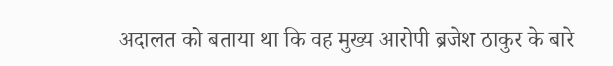अदालत को बताया था कि वह मुख्य आरोपी ब्रजेश ठाकुर के बारे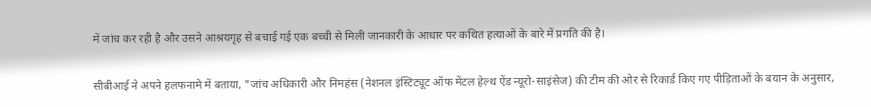में जांच कर रही है और उसने आश्रयगृह से बचाई गई एक बच्ची से मिली जानकारी के आधार पर कथित हत्याओं के बारे में प्रगति की है।

सीबीआई ने अपने हलफनामे में बताया, "जांच अधिकारी और निमहंस (नेशनल इंस्टिट्यूट ऑफ मेंटल हेल्थ ऐंड न्यूरो-साइंसेज) की टीम की ओर से रिकार्ड किए गए पीड़िताओं के बयान के अनुसार,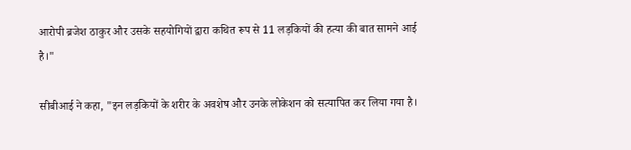आरोपी ब्रजेश ठाकुर और उसके सहयोगियों द्वारा कथित रूप से 11 लड़कियों की हत्या की बात सामने आई है।"

सीबीआई ने कहा, "इन लड़कियों के शरीर के अवशेष और उनके लोकेशन को सत्यापित कर लिया गया है।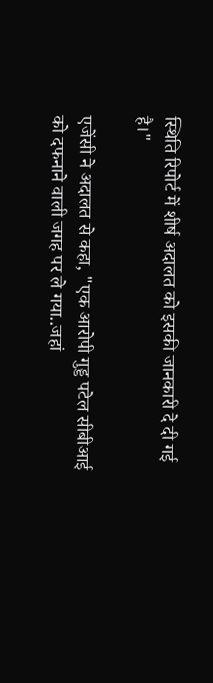स्थिति रिपोर्ट में शीर्ष अदालत को इसकी जानकारी दे दी गई है।"

एजेंसी ने अदालत से कहा, "एक आरोपी गुड्ड पटेल सीबीआई को दफनाने वाली जगह पर ले गया..जहां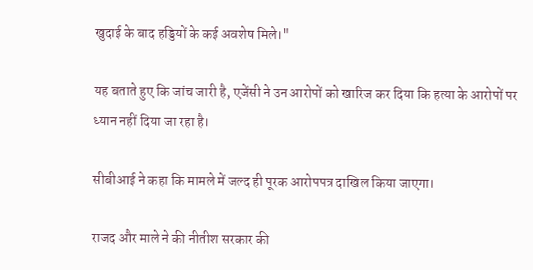खुदाई के बाद हड्डियों के कई अवशेष मिले।"

यह बताते हुए कि जांच जारी है, एजेंसी ने उन आरोपों को खारिज कर दिया कि हत्या के आरोपों पर ध्यान नहीं दिया जा रहा है।

सीबीआई ने कहा कि मामले में जल्द ही पूरक आरोपपत्र दाखिल किया जाएगा।

राजद और माले ने की नीतीश सरकार की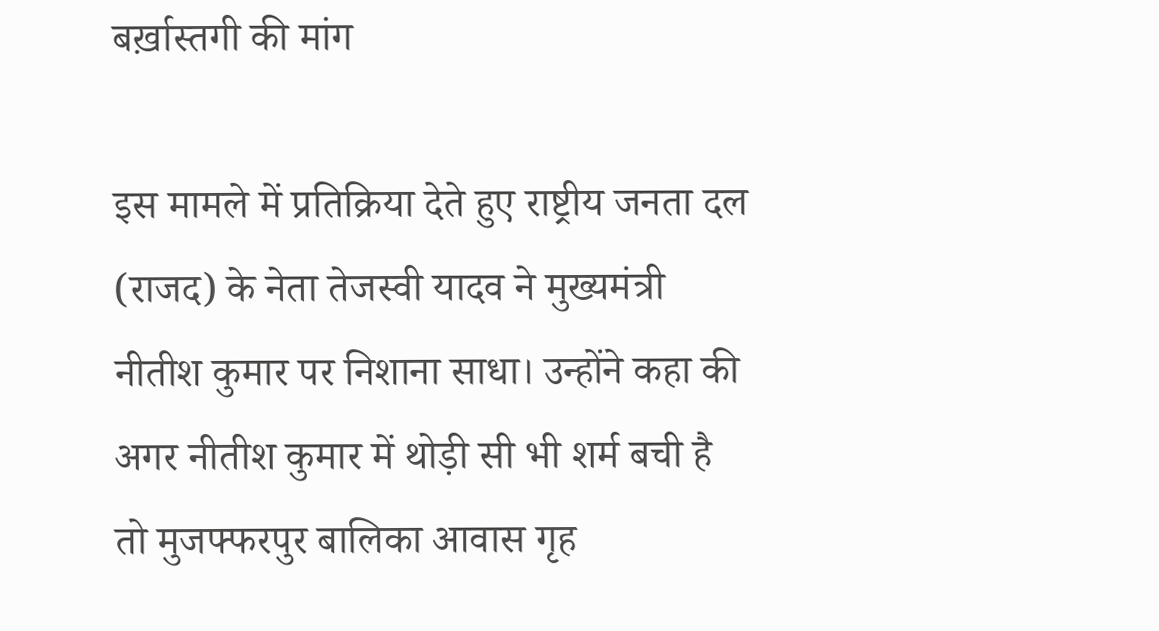बर्ख़ास्तगी की मांग

इस मामले में प्रतिक्रिया देते हुए राष्ट्रीय जनता दल (राजद) के नेता तेजस्वी यादव ने मुख्यमंत्री नीतीश कुमार पर निशाना साधा। उन्होंने कहा की अगर नीतीश कुमार में थोड़ी सी भी शर्म बची है तो मुजफ्फरपुर बालिका आवास गृह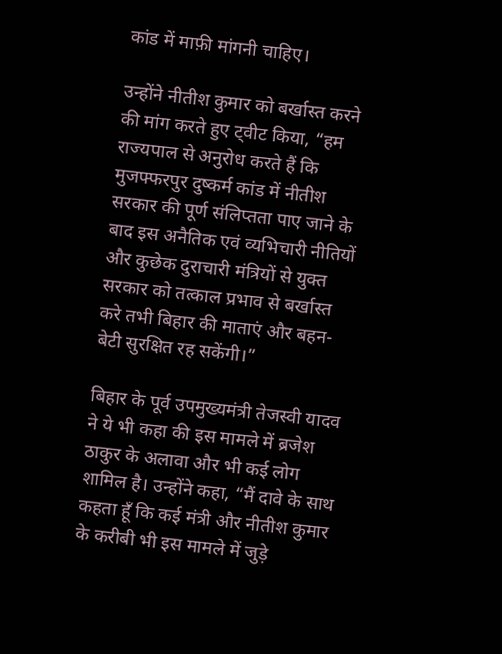कांड में माफ़ी मांगनी चाहिए।

उन्होंने नीतीश कुमार को बर्खास्त करने की मांग करते हुए ट्वीट किया, “हम राज्यपाल से अनुरोध करते हैं कि मुजफ्फरपुर दुष्कर्म कांड में नीतीश सरकार की पूर्ण संलिप्तता पाए जाने के बाद इस अनैतिक एवं व्यभिचारी नीतियों और कुछेक दुराचारी मंत्रियों से युक्त सरकार को तत्काल प्रभाव से बर्खास्त करे तभी बिहार की माताएं और बहन-बेटी सुरक्षित रह सकेंगी।”

बिहार के पूर्व उपमुख्यमंत्री तेजस्वी यादव ने ये भी कहा की इस मामले में ब्रजेश ठाकुर के अलावा और भी कई लोग शामिल है। उन्होंने कहा, “मैं दावे के साथ कहता हूँ कि कई मंत्री और नीतीश कुमार के करीबी भी इस मामले में जुड़े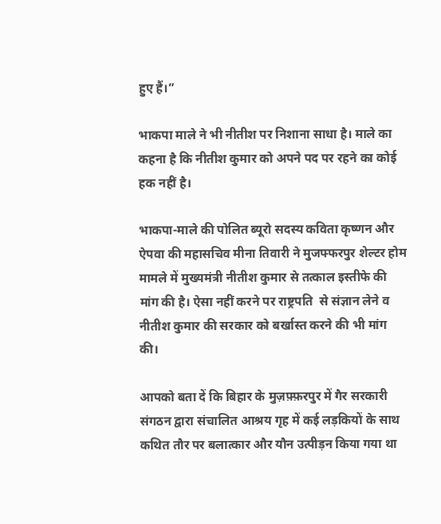हुए हैं।”

भाकपा माले ने भी नीतीश पर निशाना साधा है। माले का कहना है कि नीतीश कुमार को अपने पद पर रहने का कोई हक नहीं है।

भाकपा-माले की पोलित ब्यूरो सदस्य कविता कृष्णन और ऐपवा की महासचिव मीना तिवारी ने मुजफ्फरपुर शेल्टर होम मामले में मुख्यमंत्री नीतीश कुमार से तत्काल इस्तीफे की मांग की है। ऐसा नहीं करने पर राष्ट्रपति  से संज्ञान लेने व नीतीश कुमार की सरकार को बर्खास्त करने की भी मांग की।

आपको बता दें कि बिहार के मुज़फ़्फ़रपुर में गैर सरकारी संगठन द्वारा संचालित आश्रय गृह में कई लड़कियों के साथ कथित तौर पर बलात्कार और यौन उत्पीड़न किया गया था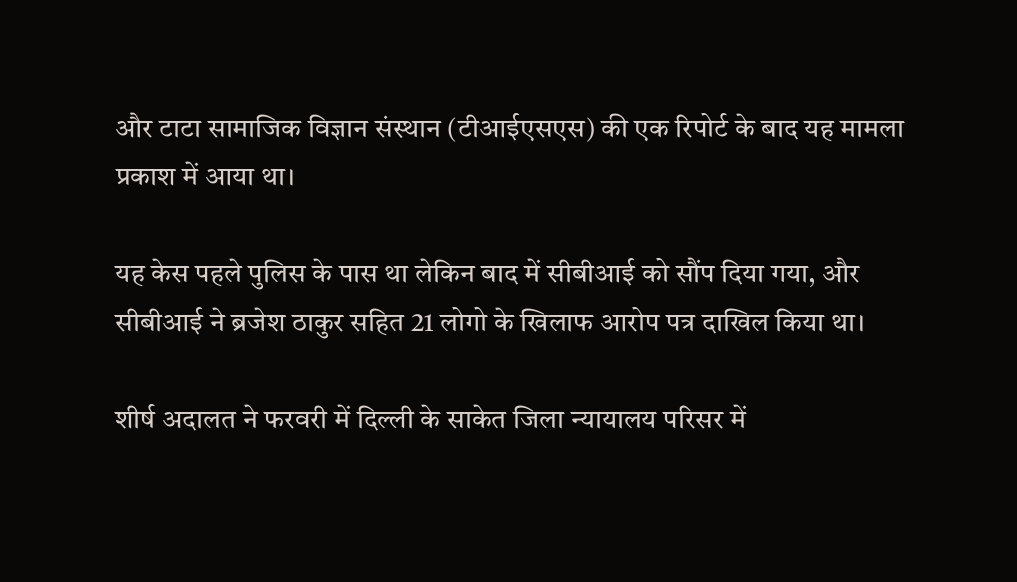और टाटा सामाजिक विज्ञान संस्थान (टीआईएसएस) की एक रिपोर्ट के बाद यह मामला प्रकाश में आया था।

यह केस पहले पुलिस के पास था लेकिन बाद में सीबीआई को सौंप दिया गया, और सीबीआई ने ब्रजेश ठाकुर सहित 21 लोगो के खिलाफ आरोप पत्र दाखिल किया था।

शीर्ष अदालत ने फरवरी में दिल्ली के साकेत जिला न्यायालय परिसर में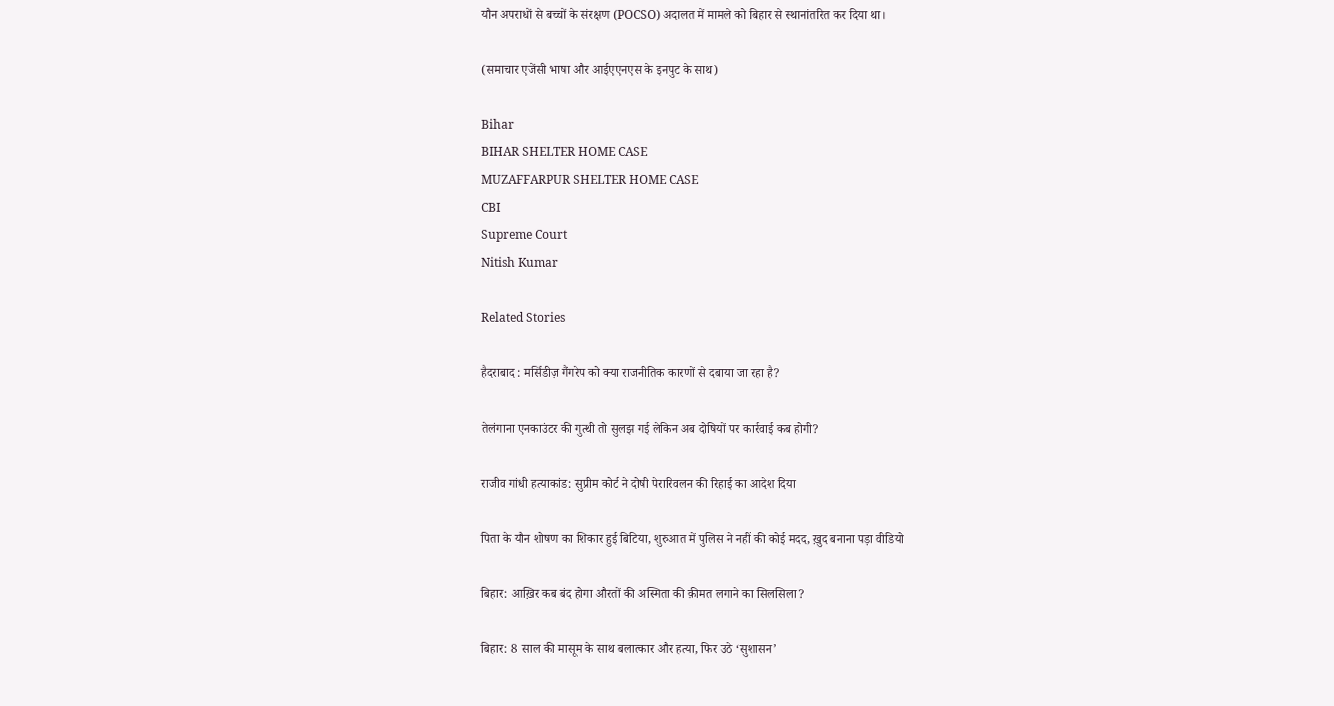यौन अपराधों से बच्चों के संरक्षण (POCSO) अदालत में मामले को बिहार से स्थानांतरित कर दिया था।

(समाचार एजेंसी भाषा और आईएएनएस के इनपुट के साथ)

Bihar
BIHAR SHELTER HOME CASE
MUZAFFARPUR SHELTER HOME CASE
CBI
Supreme Court
Nitish Kumar

Related Stories

हैदराबाद : मर्सिडीज़ गैंगरेप को क्या राजनीतिक कारणों से दबाया जा रहा है?

तेलंगाना एनकाउंटर की गुत्थी तो सुलझ गई लेकिन अब दोषियों पर कार्रवाई कब होगी?

राजीव गांधी हत्याकांड: सुप्रीम कोर्ट ने दोषी पेरारिवलन की रिहाई का आदेश दिया

पिता के यौन शोषण का शिकार हुई बिटिया, शुरुआत में पुलिस ने नहीं की कोई मदद, ख़ुद बनाना पड़ा वीडियो

बिहार: आख़िर कब बंद होगा औरतों की अस्मिता की क़ीमत लगाने का सिलसिला?

बिहार: 8 साल की मासूम के साथ बलात्कार और हत्या, फिर उठे ‘सुशासन’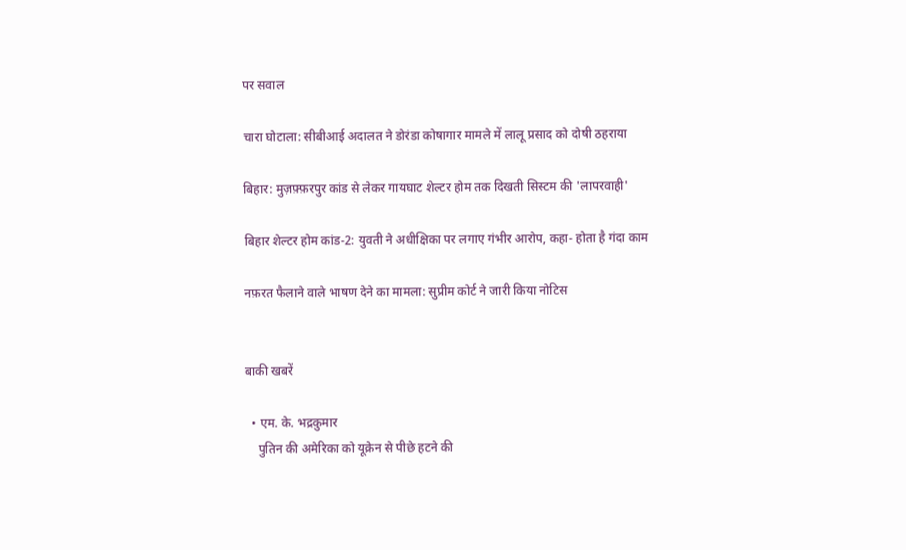पर सवाल

चारा घोटाला: सीबीआई अदालत ने डोरंडा कोषागार मामले में लालू प्रसाद को दोषी ठहराया

बिहार: मुज़फ़्फ़रपुर कांड से लेकर गायघाट शेल्टर होम तक दिखती सिस्टम की 'लापरवाही'

बिहार शेल्टर होम कांड-2: युवती ने अधीक्षिका पर लगाए गंभीर आरोप, कहा- होता है गंदा काम

नफ़रत फैलाने वाले भाषण देने का मामला: सुप्रीम कोर्ट ने जारी किया नोटिस


बाकी खबरें

  • एम. के. भद्रकुमार
    पुतिन की अमेरिका को यूक्रेन से पीछे हटने की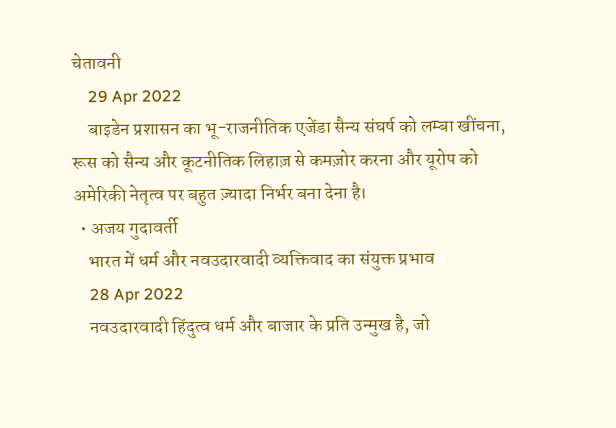चेतावनी
    29 Apr 2022
    बाइडेन प्रशासन का भू-राजनीतिक एजेंडा सैन्य संघर्ष को लम्बा खींचना, रूस को सैन्य और कूटनीतिक लिहाज़ से कमज़ोर करना और यूरोप को अमेरिकी नेतृत्व पर बहुत ज़्यादा निर्भर बना देना है।
  • अजय गुदावर्ती
    भारत में धर्म और नवउदारवादी व्यक्तिवाद का संयुक्त प्रभाव
    28 Apr 2022
    नवउदारवादी हिंदुत्व धर्म और बाजार के प्रति उन्मुख है, जो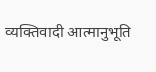व्यक्तिवादी आत्मानुभूति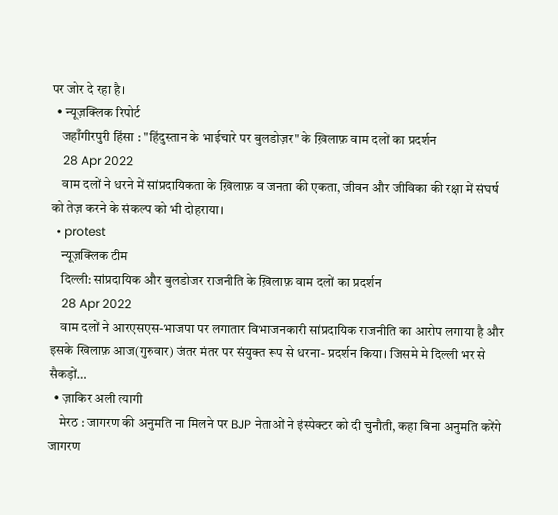पर जोर दे रहा है।
  • न्यूज़क्लिक रिपोर्ट
    जहाँगीरपुरी हिंसा : "हिंदुस्तान के भाईचारे पर बुलडोज़र" के ख़िलाफ़ वाम दलों का प्रदर्शन
    28 Apr 2022
    वाम दलों ने धरने में सांप्रदायिकता के ख़िलाफ़ व जनता की एकता, जीवन और जीविका की रक्षा में संघर्ष को तेज़ करने के संकल्प को भी दोहराया।
  • protest
    न्यूज़क्लिक टीम
    दिल्ली: सांप्रदायिक और बुलडोजर राजनीति के ख़िलाफ़ वाम दलों का प्रदर्शन
    28 Apr 2022
    वाम दलों ने आरएसएस-भाजपा पर लगातार विभाजनकारी सांप्रदायिक राजनीति का आरोप लगाया है और इसके खिलाफ़ आज(गुरुवार) जंतर मंतर पर संयुक्त रूप से धरना- प्रदर्शन किया। जिसमे मे दिल्ली भर से सैकड़ों…
  • ज़ाकिर अली त्यागी
    मेरठ : जागरण की अनुमति ना मिलने पर BJP नेताओं ने इंस्पेक्टर को दी चुनौती, कहा बिना अनुमति करेंगे जागरण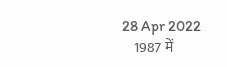28 Apr 2022
    1987 में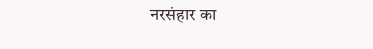नरसंहार का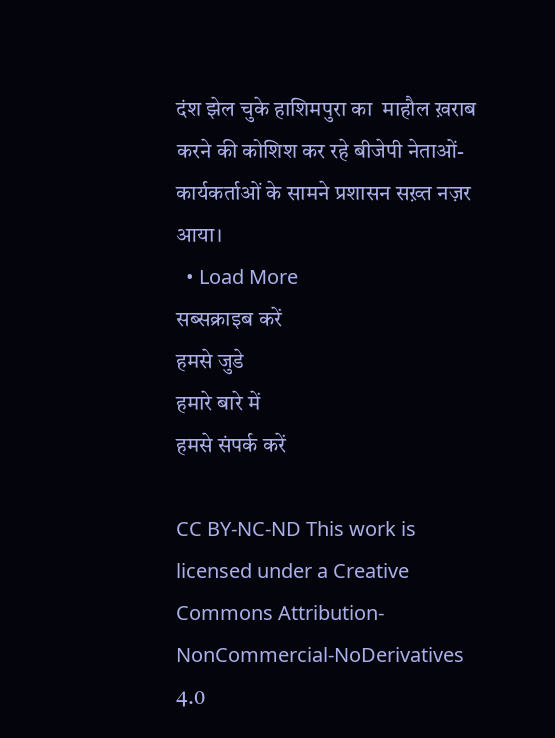दंश झेल चुके हाशिमपुरा का  माहौल ख़राब करने की कोशिश कर रहे बीजेपी नेताओं-कार्यकर्ताओं के सामने प्रशासन सख़्त नज़र आया।
  • Load More
सब्सक्राइब करें
हमसे जुडे
हमारे बारे में
हमसे संपर्क करें

CC BY-NC-ND This work is licensed under a Creative Commons Attribution-NonCommercial-NoDerivatives 4.0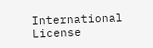International License